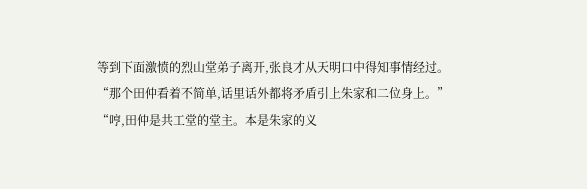等到下面激愤的烈山堂弟子离开,张良才从天明口中得知事情经过。
“那个田仲看着不简单,话里话外都将矛盾引上朱家和二位身上。”
“哼,田仲是共工堂的堂主。本是朱家的义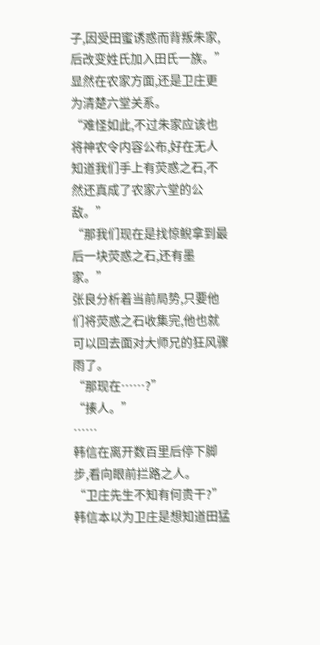子,因受田蜜诱惑而背叛朱家,后改变姓氏加入田氏一族。”
显然在农家方面,还是卫庄更为清楚六堂关系。
“难怪如此,不过朱家应该也将神农令内容公布,好在无人知道我们手上有荧惑之石,不然还真成了农家六堂的公敌。”
“那我们现在是找惊鲵拿到最后一块荧惑之石,还有墨家。”
张良分析着当前局势,只要他们将荧惑之石收集完,他也就可以回去面对大师兄的狂风骤雨了。
“那现在……?”
“揍人。”
……
韩信在离开数百里后停下脚步,看向眼前拦路之人。
“卫庄先生不知有何贵干?”
韩信本以为卫庄是想知道田猛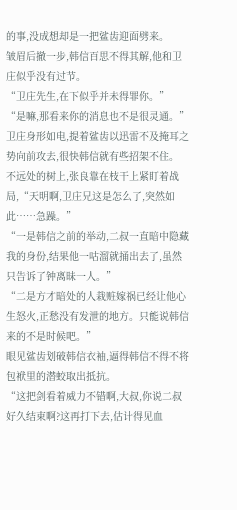的事,没成想却是一把鲨齿迎面劈来。
皱眉后撤一步,韩信百思不得其解,他和卫庄似乎没有过节。
“卫庄先生,在下似乎并未得罪你。”
“是嘛,那看来你的消息也不是很灵通。”
卫庄身形如电,提着鲨齿以迅雷不及掩耳之势向前攻去,很快韩信就有些招架不住。
不远处的树上,张良靠在枝干上紧盯着战局,“天明啊,卫庄兄这是怎么了,突然如此……急躁。”
“一是韩信之前的举动,二叔一直暗中隐藏我的身份,结果他一咕溜就捅出去了,虽然只告诉了钟离昧一人。”
“二是方才暗处的人栽赃嫁祸已经让他心生怒火,正愁没有发泄的地方。只能说韩信来的不是时候吧。”
眼见鲨齿划破韩信衣袖,逼得韩信不得不将包袱里的潜蛟取出抵抗。
“这把剑看着威力不错啊,大叔,你说二叔好久结束啊?这再打下去,估计得见血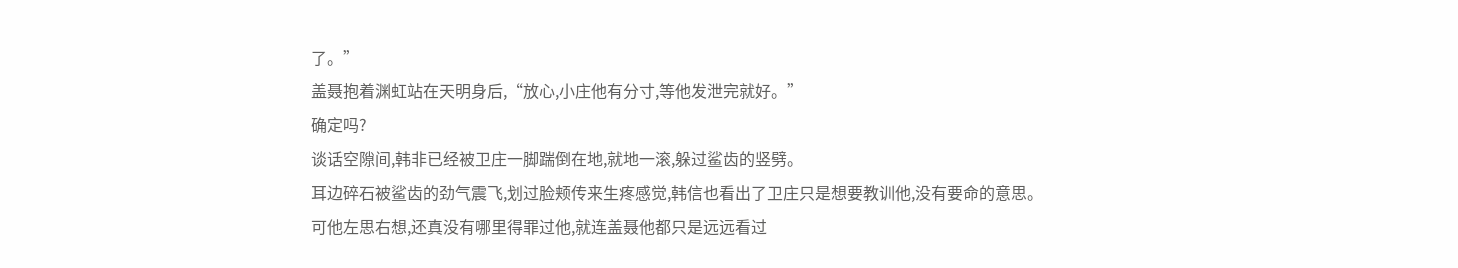了。”
盖聂抱着渊虹站在天明身后,“放心,小庄他有分寸,等他发泄完就好。”
确定吗?
谈话空隙间,韩非已经被卫庄一脚踹倒在地,就地一滚,躲过鲨齿的竖劈。
耳边碎石被鲨齿的劲气震飞,划过脸颊传来生疼感觉,韩信也看出了卫庄只是想要教训他,没有要命的意思。
可他左思右想,还真没有哪里得罪过他,就连盖聂他都只是远远看过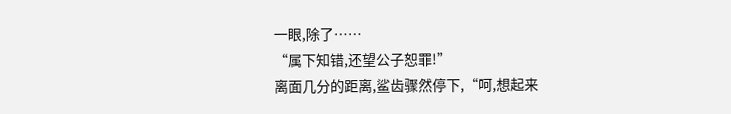一眼,除了……
“属下知错,还望公子恕罪!”
离面几分的距离,鲨齿骤然停下,“呵,想起来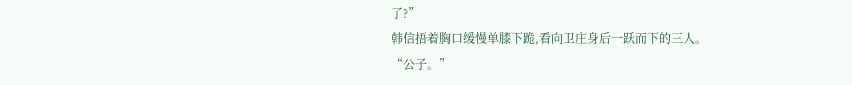了?”
韩信捂着胸口缓慢单膝下跪,看向卫庄身后一跃而下的三人。
“公子。”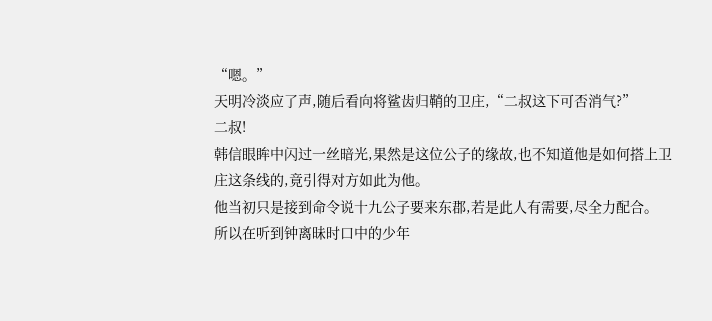“嗯。”
天明冷淡应了声,随后看向将鲨齿归鞘的卫庄,“二叔这下可否消气?”
二叔!
韩信眼眸中闪过一丝暗光,果然是这位公子的缘故,也不知道他是如何搭上卫庄这条线的,竟引得对方如此为他。
他当初只是接到命令说十九公子要来东郡,若是此人有需要,尽全力配合。
所以在听到钟离昧时口中的少年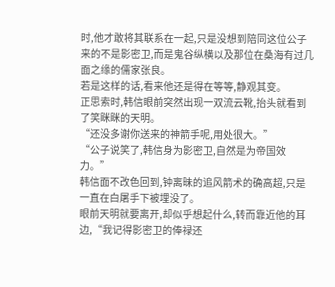时,他才敢将其联系在一起,只是没想到陪同这位公子来的不是影密卫,而是鬼谷纵横以及那位在桑海有过几面之缘的儒家张良。
若是这样的话,看来他还是得在等等,静观其变。
正思索时,韩信眼前突然出现一双流云靴,抬头就看到了笑眯眯的天明。
“还没多谢你送来的神箭手呢,用处很大。”
“公子说笑了,韩信身为影密卫,自然是为帝国效力。”
韩信面不改色回到,钟离昧的追风箭术的确高超,只是一直在白屠手下被埋没了。
眼前天明就要离开,却似乎想起什么,转而靠近他的耳边,“我记得影密卫的俸禄还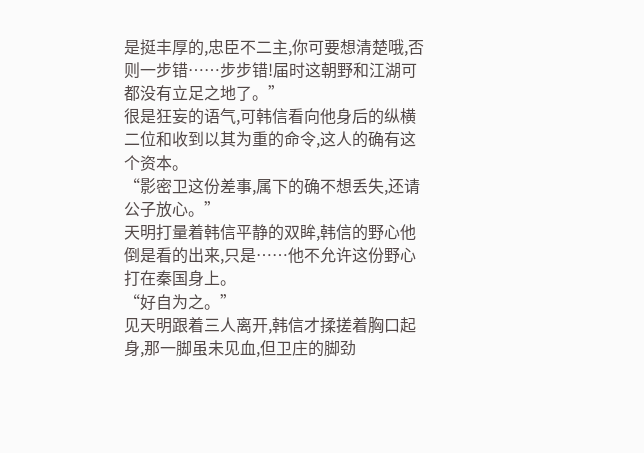是挺丰厚的,忠臣不二主,你可要想清楚哦,否则一步错……步步错!届时这朝野和江湖可都没有立足之地了。”
很是狂妄的语气,可韩信看向他身后的纵横二位和收到以其为重的命令,这人的确有这个资本。
“影密卫这份差事,属下的确不想丢失,还请公子放心。”
天明打量着韩信平静的双眸,韩信的野心他倒是看的出来,只是……他不允许这份野心打在秦国身上。
“好自为之。”
见天明跟着三人离开,韩信才揉搓着胸口起身,那一脚虽未见血,但卫庄的脚劲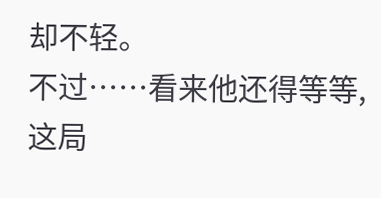却不轻。
不过……看来他还得等等,这局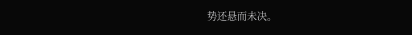势还悬而未决。